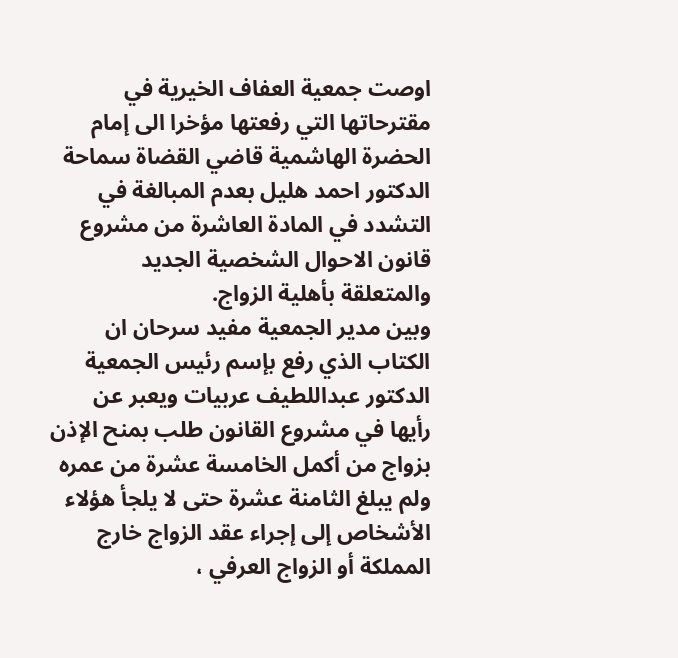اوصت جمعية العفاف الخيرية في مقترحاتها التي رفعتها مؤخرا الى إمام الحضرة الهاشمية قاضي القضاة سماحة الدكتور احمد هليل بعدم المبالغة في التشدد في المادة العاشرة من مشروع قانون الاحوال الشخصية الجديد والمتعلقة بأهلية الزواج.
وبين مدير الجمعية مفيد سرحان ان الكتاب الذي رفع بإسم رئيس الجمعية الدكتور عبداللطيف عربيات ويعبر عن رأيها في مشروع القانون طلب بمنح الإذن بزواج من أكمل الخامسة عشرة من عمره ولم يبلغ الثامنة عشرة حتى لا يلجأ هؤلاء الأشخاص إلى إجراء عقد الزواج خارج المملكة أو الزواج العرفي ،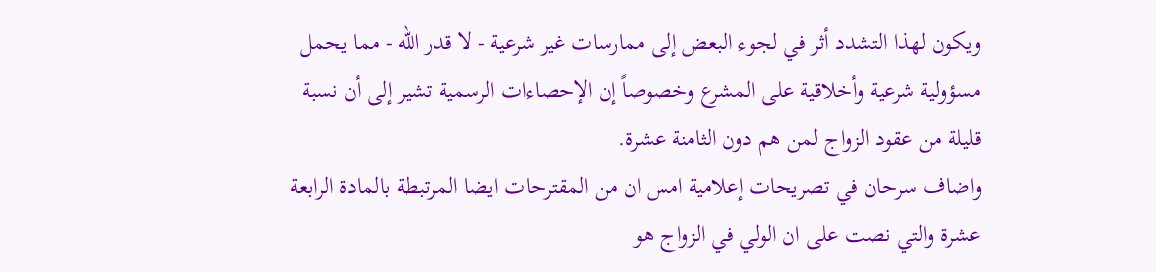ويكون لهذا التشدد أثر في لجوء البعض إلى ممارسات غير شرعية - لا قدر الله - مما يحمل مسؤولية شرعية وأخلاقية على المشرع وخصوصاً إن الإحصاءات الرسمية تشير إلى أن نسبة قليلة من عقود الزواج لمن هم دون الثامنة عشرة.
واضاف سرحان في تصريحات إعلامية امس ان من المقترحات ايضا المرتبطة بالمادة الرابعة عشرة والتي نصت على ان الولي في الزواج هو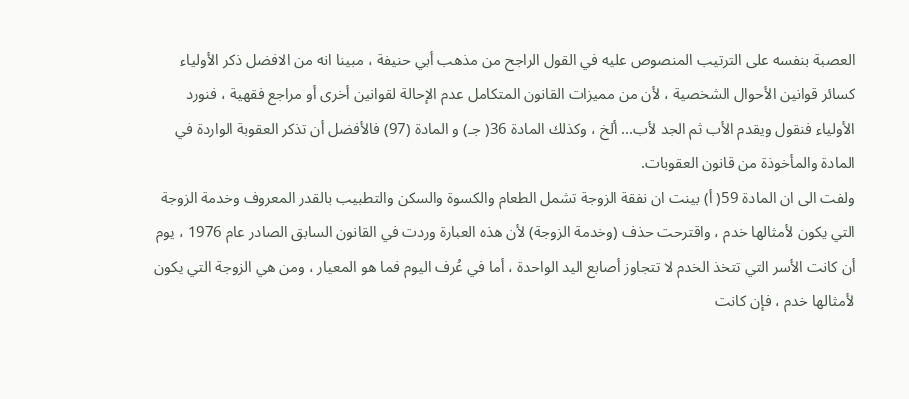العصبة بنفسه على الترتيب المنصوص عليه في القول الراجح من مذهب أبي حنيفة ، مبينا انه من الافضل ذكر الأولياء كسائر قوانين الأحوال الشخصية ، لأن من مميزات القانون المتكامل عدم الإحالة لقوانين أخرى أو مراجع فقهية ، فنورد الأولياء فنقول ويقدم الأب ثم الجد لأب... ألخ ، وكذلك المادة 36( جـ) و المادة (97) فالأفضل أن تذكر العقوبة الواردة في المادة والمأخوذة من قانون العقوبات.
ولفت الى ان المادة 59( أ) بينت ان نفقة الزوجة تشمل الطعام والكسوة والسكن والتطبيب بالقدر المعروف وخدمة الزوجة التي يكون لأمثالها خدم ، واقترحت حذف (وخدمة الزوجة) لأن هذه العبارة وردت في القانون السابق الصادر عام 1976 ، يوم أن كانت الأسر التي تتخذ الخدم لا تتجاوز أصابع اليد الواحدة ، أما في عُرف اليوم فما هو المعيار ، ومن هي الزوجة التي يكون لأمثالها خدم ، فإن كانت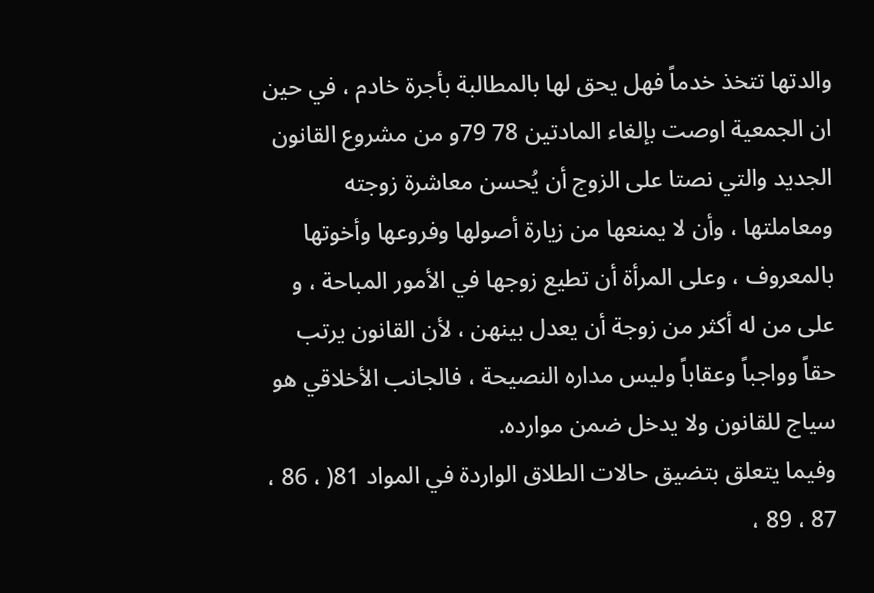والدتها تتخذ خدماً فهل يحق لها بالمطالبة بأجرة خادم ، في حين ان الجمعية اوصت بإلغاء المادتين 78 79و من مشروع القانون الجديد والتي نصتا على الزوج أن يُحسن معاشرة زوجته ومعاملتها ، وأن لا يمنعها من زيارة أصولها وفروعها وأخوتها بالمعروف ، وعلى المرأة أن تطيع زوجها في الأمور المباحة ، و على من له أكثر من زوجة أن يعدل بينهن ، لأن القانون يرتب حقاً وواجباً وعقاباً وليس مداره النصيحة ، فالجانب الأخلاقي هو سياج للقانون ولا يدخل ضمن موارده.
وفيما يتعلق بتضيق حالات الطلاق الواردة في المواد 81( ، 86 ، 87 ، 89 ،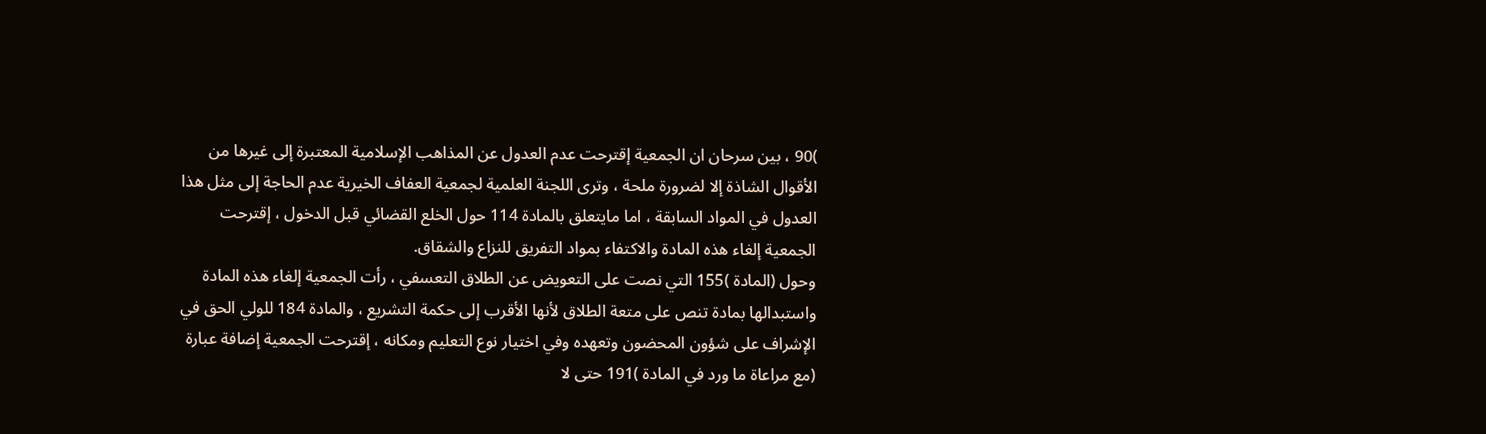)90 ، بين سرحان ان الجمعية إقترحت عدم العدول عن المذاهب الإسلامية المعتبرة إلى غيرها من الأقوال الشاذة إلا لضرورة ملحة ، وترى اللجنة العلمية لجمعية العفاف الخيرية عدم الحاجة إلى مثل هذا العدول في المواد السابقة ، اما مايتعلق بالمادة 114 حول الخلع القضائي قبل الدخول ، إقترحت الجمعية إلغاء هذه المادة والاكتفاء بمواد التفريق للنزاع والشقاق.
وحول (المادة )155 التي نصت على التعويض عن الطلاق التعسفي ، رأت الجمعية إلغاء هذه المادة واستبدالها بمادة تنص على متعة الطلاق لأنها الأقرب إلى حكمة التشريع ، والمادة 184 للولي الحق في الإشراف على شؤون المحضون وتعهده وفي اختيار نوع التعليم ومكانه ، إقترحت الجمعية إضافة عبارة (مع مراعاة ما ورد في المادة )191 حتى لا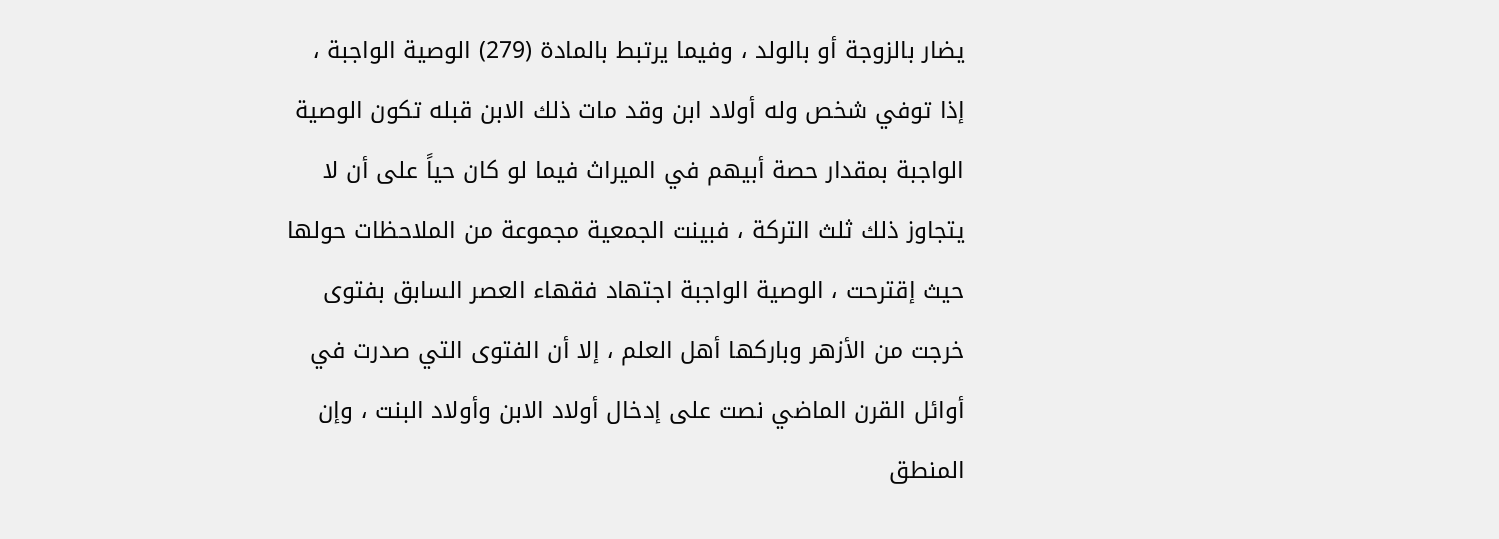يضار بالزوجة أو بالولد ، وفيما يرتبط بالمادة (279) الوصية الواجبة ، إذا توفي شخص وله أولاد ابن وقد مات ذلك الابن قبله تكون الوصية الواجبة بمقدار حصة أبيهم في الميراث فيما لو كان حياً على أن لا يتجاوز ذلك ثلث التركة ، فبينت الجمعية مجموعة من الملاحظات حولها حيث إقترحت ، الوصية الواجبة اجتهاد فقهاء العصر السابق بفتوى خرجت من الأزهر وباركها أهل العلم ، إلا أن الفتوى التي صدرت في أوائل القرن الماضي نصت على إدخال أولاد الابن وأولاد البنت ، وإن المنطق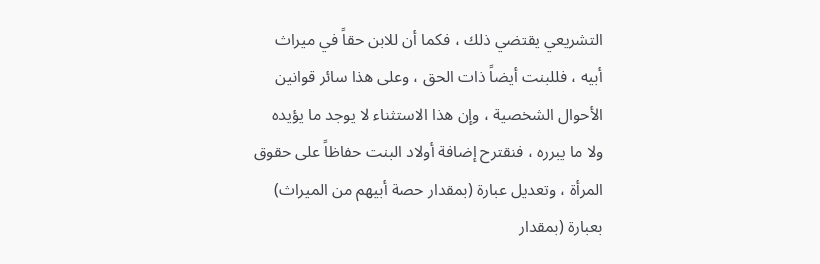التشريعي يقتضي ذلك ، فكما أن للابن حقاً في ميراث أبيه ، فللبنت أيضاً ذات الحق ، وعلى هذا سائر قوانين الأحوال الشخصية ، وإن هذا الاستثناء لا يوجد ما يؤيده ولا ما يبرره ، فنقترح إضافة أولاد البنت حفاظاً على حقوق المرأة ، وتعديل عبارة (بمقدار حصة أبيهم من الميراث) بعبارة (بمقدار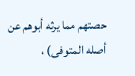حصتهم مما يرثه أبوهم عن أصله المتوفى) ،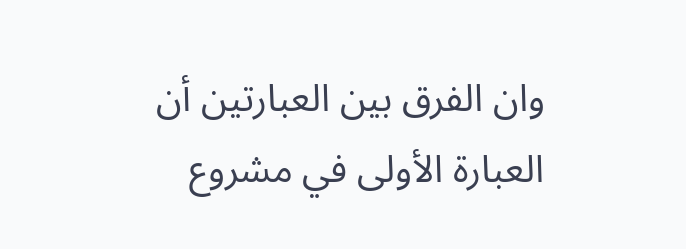وان الفرق بين العبارتين أن العبارة الأولى في مشروع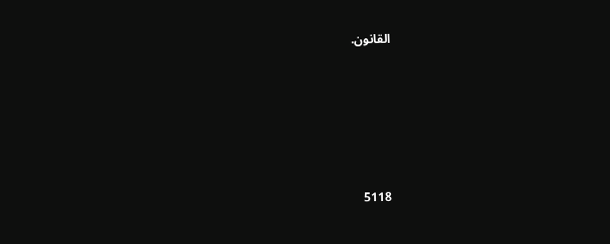القانون.








5118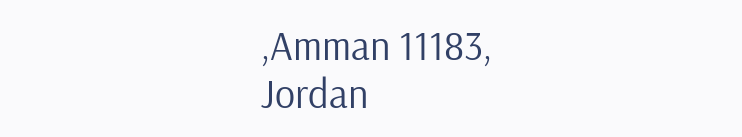,Amman 11183, Jordan